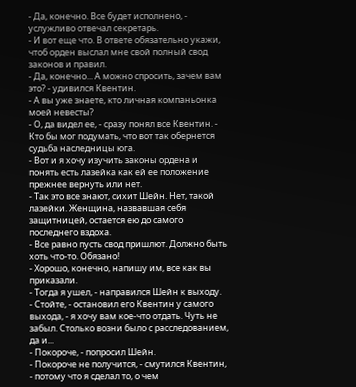- Да, конечно. Все будет исполнено, - услужливо отвечал секретарь.
- И вот еще что. В ответе обязательно укажи, чтоб орден выслал мне свой полный свод законов и правил.
- Да, конечно... А можно спросить, зачем вам это? - удивился Квентин.
- А вы уже знаете, кто личная компаньонка моей невесты?
- О, да видел ее, - сразу понял все Квентин. - Кто бы мог подумать, что вот так обернется судьба наследницы юга.
- Вот и я хочу изучить законы ордена и понять есть лазейка как ей ее положение прежнее вернуть или нет.
- Так это все знают, сихит Шейн. Нет, такой лазейки. Женщина, назвавшая себя защитницей, остается ею до самого последнего вздоха.
- Все равно пусть свод пришлют. Должно быть хоть что-то. Обязано!
- Хорошо, конечно, напишу им, все как вы приказали.
- Тогда я ушел, - направился Шейн к выходу.
- Стойте, - остановил его Квентин у самого выхода, - я хочу вам кое-что отдать. Чуть не забыл. Столько возни было с расследованием, да и...
- Покороче, - попросил Шейн.
- Покороче не получится, - смутился Квентин, - потому что я сделал то, о чем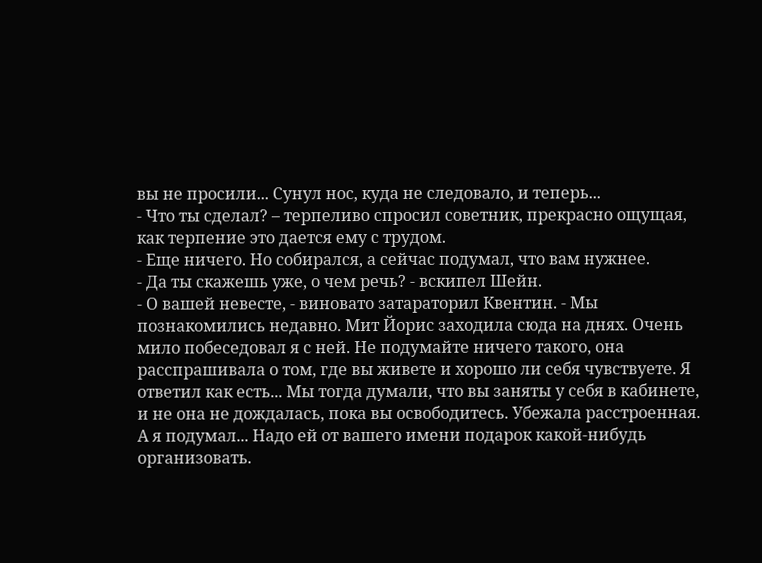вы не просили... Сунул нос, куда не следовало, и теперь...
- Что ты сделал? – терпеливо спросил советник, прекрасно ощущая, как терпение это дается ему с трудом.
- Еще ничего. Но собирался, а сейчас подумал, что вам нужнее.
- Да ты скажешь уже, о чем речь? - вскипел Шейн.
- О вашей невесте, - виновато затараторил Квентин. - Мы познакомились недавно. Мит Йорис заходила сюда на днях. Очень мило побеседовал я с ней. Не подумайте ничего такого, она расспрашивала о том, где вы живете и хорошо ли себя чувствуете. Я ответил как есть... Мы тогда думали, что вы заняты у себя в кабинете, и не она не дождалась, пока вы освободитесь. Убежала расстроенная. А я подумал... Надо ей от вашего имени подарок какой-нибудь организовать.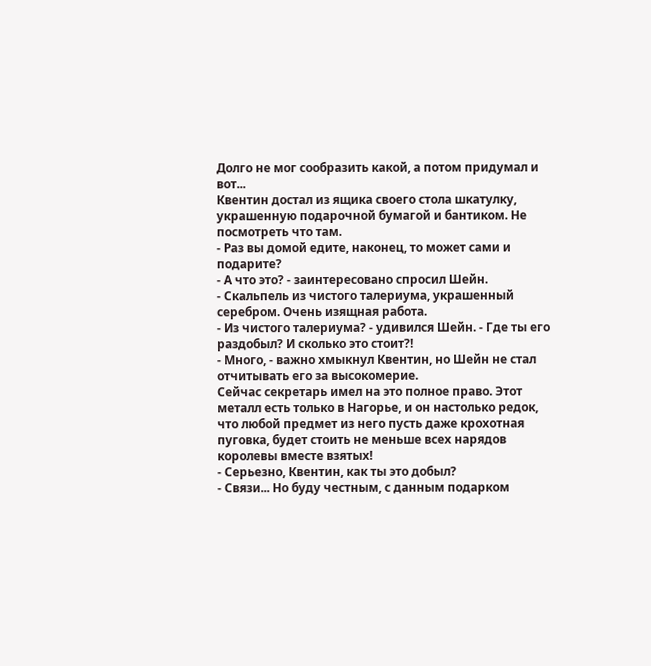Долго не мог сообразить какой, а потом придумал и вот...
Квентин достал из ящика своего стола шкатулку, украшенную подарочной бумагой и бантиком. Не посмотреть что там.
- Раз вы домой едите, наконец, то может сами и подарите?
- А что это? - заинтересовано спросил Шейн.
- Скальпель из чистого талериума, украшенный серебром. Очень изящная работа.
- Из чистого талериума? - удивился Шейн. - Где ты его раздобыл? И сколько это стоит?!
- Много, - важно хмыкнул Квентин, но Шейн не стал отчитывать его за высокомерие.
Сейчас секретарь имел на это полное право. Этот металл есть только в Нагорье, и он настолько редок, что любой предмет из него пусть даже крохотная пуговка, будет стоить не меньше всех нарядов королевы вместе взятых!
- Серьезно, Квентин, как ты это добыл?
- Связи... Но буду честным, с данным подарком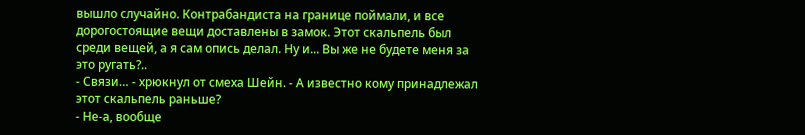вышло случайно. Контрабандиста на границе поймали, и все дорогостоящие вещи доставлены в замок. Этот скальпель был среди вещей, а я сам опись делал. Ну и... Вы же не будете меня за это ругать?..
- Связи… - хрюкнул от смеха Шейн. - А известно кому принадлежал этот скальпель раньше?
- Не-а, вообще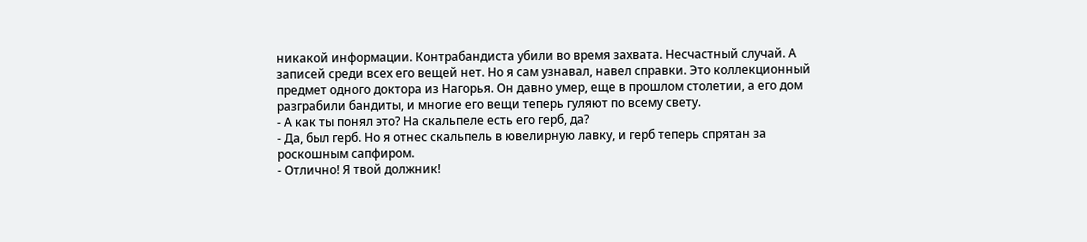никакой информации. Контрабандиста убили во время захвата. Несчастный случай. А записей среди всех его вещей нет. Но я сам узнавал, навел справки. Это коллекционный предмет одного доктора из Нагорья. Он давно умер, еще в прошлом столетии, а его дом разграбили бандиты, и многие его вещи теперь гуляют по всему свету.
- А как ты понял это? На скальпеле есть его герб, да?
- Да, был герб. Но я отнес скальпель в ювелирную лавку, и герб теперь спрятан за роскошным сапфиром.
- Отлично! Я твой должник!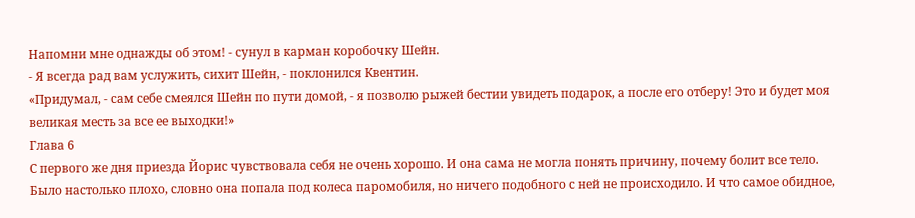Напомни мне однажды об этом! - сунул в карман коробочку Шейн.
- Я всегда рад вам услужить, сихит Шейн, - поклонился Квентин.
«Придумал, - сам себе смеялся Шейн по пути домой, - я позволю рыжей бестии увидеть подарок, а после его отберу! Это и будет моя великая месть за все ее выходки!»
Глава 6
С первого же дня приезда Йорис чувствовала себя не очень хорошо. И она сама не могла понять причину, почему болит все тело. Было настолько плохо, словно она попала под колеса паромобиля, но ничего подобного с ней не происходило. И что самое обидное,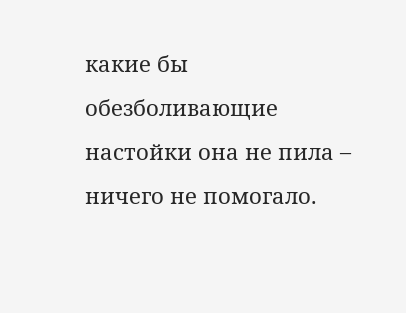какие бы обезболивающие настойки она не пила – ничего не помогало.